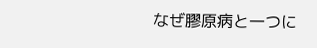なぜ膠原病と一つに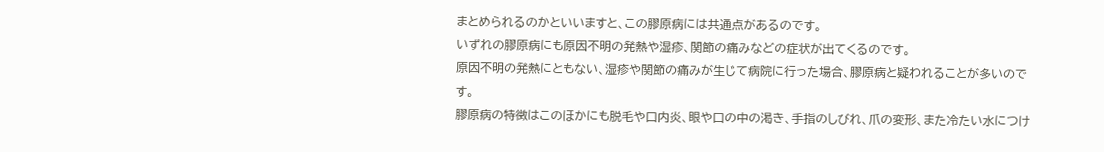まとめられるのかといいますと、この膠原病には共通点があるのです。
いずれの膠原病にも原因不明の発熱や湿疹、関節の痛みなどの症状が出てくるのです。
原因不明の発熱にともない、湿疹や関節の痛みが生じて病院に行った場合、膠原病と疑われることが多いのです。
膠原病の特徴はこのほかにも脱毛や口内炎、眼や口の中の渇き、手指のしびれ、爪の変形、また冷たい水につけ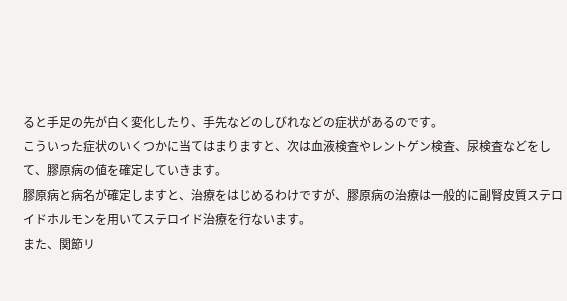ると手足の先が白く変化したり、手先などのしびれなどの症状があるのです。
こういった症状のいくつかに当てはまりますと、次は血液検査やレントゲン検査、尿検査などをして、膠原病の値を確定していきます。
膠原病と病名が確定しますと、治療をはじめるわけですが、膠原病の治療は一般的に副腎皮質ステロイドホルモンを用いてステロイド治療を行ないます。
また、関節リ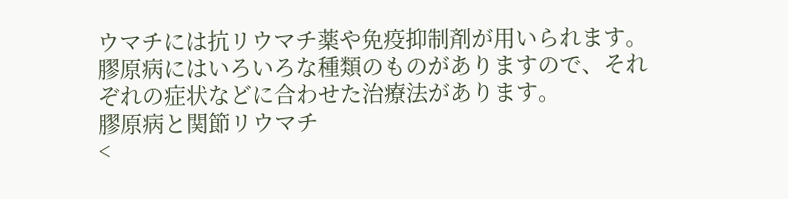ウマチには抗リウマチ薬や免疫抑制剤が用いられます。
膠原病にはいろいろな種類のものがありますので、それぞれの症状などに合わせた治療法があります。
膠原病と関節リウマチ
<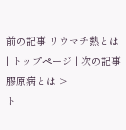前の記事 リウマチ熱とは | トップページ | 次の記事 膠原病とは >
ト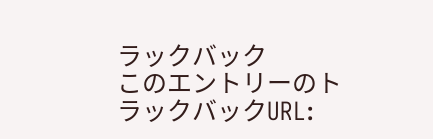ラックバック
このエントリーのトラックバックURL: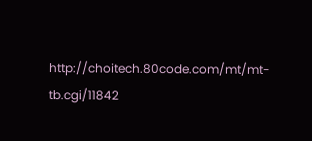http://choitech.80code.com/mt/mt-tb.cgi/11842